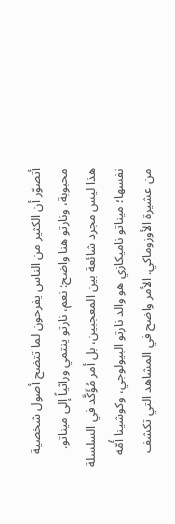أتصوّر أن الكثير من الناس يفرحون لما تتضح أصول شخصية محبوبة، ونارتو هنا واضح: نعم، نارتو ينتمي وراثياً إلى ميناتو. هذا ليس مجرد شائعة بين المعجبين، بل أمر مُؤَكَّد في السلسلة نفسها؛ ميناتو ناميكازي هو والد نارتو البيولوجي، وكوشينا أُمّه من عشيرة الأوزوماكي. الأمر واضح في المشاهد التي تكشف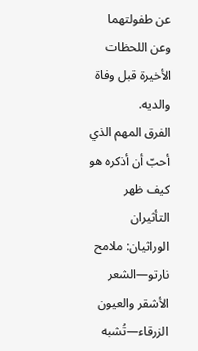عن طفولتهما وعن اللحظات الأخيرة قبل وفاة والديه.
الفرق المهم الذي أحبّ أن أذكره هو كيف ظهر التأثيران الوراثيان: ملامح نارتو—الشعر الأشقر والعيون الزرقاء—تُشبه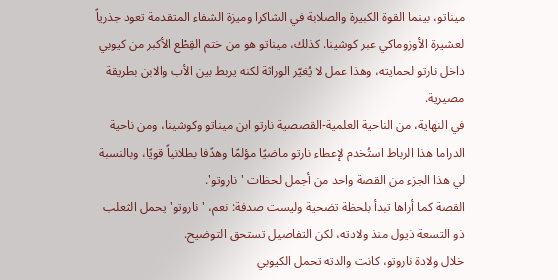ميناتو، بينما القوة الكبيرة والصلابة في الشاكرا وميزة الشفاء المتقدمة تعود جذرياً لعشيرة الأوزوماكي عبر كوشينا. كذلك، ميناتو هو من ختم القِطْع الأكبر من كيوبي داخل نارتو لحمايته، وهذا عمل لا يُغيّر الوراثة لكنه يربط بين الأب والابن بطريقة مصيرية.
في النهاية، من الناحية العلمية-القصصية نارتو ابن ميناتو وكوشينا، ومن ناحية الدراما هذا الرباط استُخدم لإعطاء نارتو ماضيًا مؤلمًا وهدًفا بطلانياً قويًا، وبالنسبة لي هذا الجزء من القصة واحد من أجمل لحظات 'ناروتو'.
القصة كما أراها تبدأ بلحظة تضحية وليست صدفة: نعم، 'ناروتو' يحمل الثعلب ذو التسعة ذيول منذ ولادته، لكن التفاصيل تستحق التوضيح.
خلال ولادة ناروتو، كانت والدته تحمل الكيوبي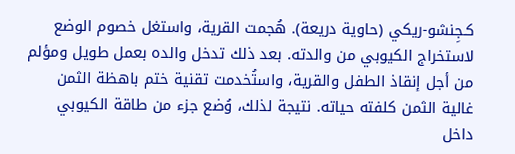كـجِنشو-ريكي (حاوية دريعة). هُجمت القرية، واستغل خصوم الوضع لاستخراج الكيوبي من والدته. بعد ذلك تدخل والده بعمل طويل ومؤلم من أجل إنقاذ الطفل والقرية، واستُخدمت تقنية ختم باهظة الثمن غالية الثمن كلفته حياته. نتيجة لذلك، وُضع جزء من طاقة الكيوبي داخل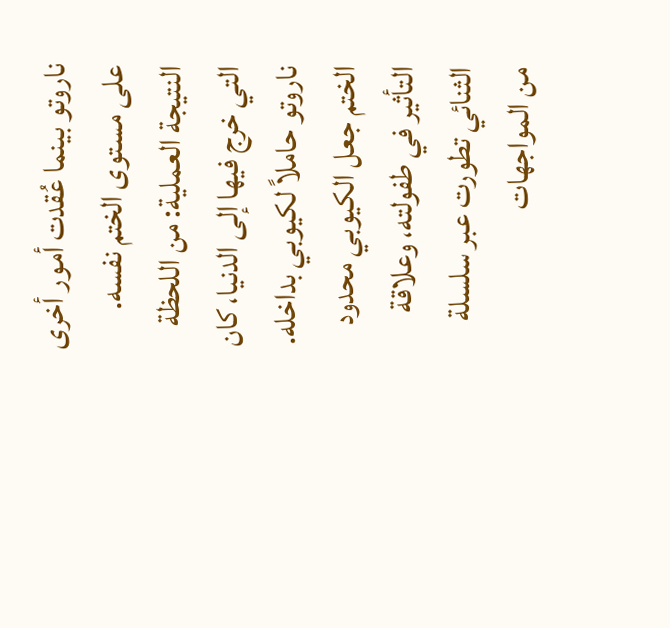ناروتو بينما عُقدت أمور أخرى على مستوى الختم نفسه.
النتيجة العملية: من اللحظة التي خرج فيها إلى الدنيا، كان ناروتو حاملاً لكيوبي بداخله. الختم جعل الكيوبي محدود التأثير في طفولته، وعلاقة الثنائي تطورت عبر سلسلة من المواجهات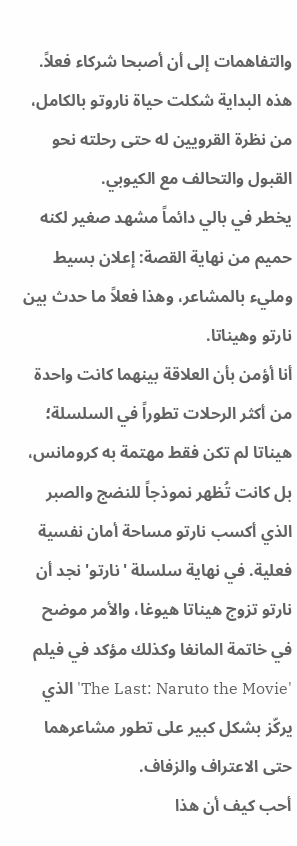والتفاهمات إلى أن أصبحا شركاء فعلاً. هذه البداية شكلت حياة ناروتو بالكامل، من نظرة القرويين له حتى رحلته نحو القبول والتحالف مع الكيوبي.
يخطر في بالي دائماً مشهد صغير لكنه حميم من نهاية القصة: إعلان بسيط ومليء بالمشاعر، وهذا فعلاً ما حدث بين نارتو وهيناتا.
أنا أؤمن بأن العلاقة بينهما كانت واحدة من أكثر الرحلات تطوراً في السلسلة؛ هيناتا لم تكن فقط مهتمة به كرومانس، بل كانت تُظهر نموذجاً للنضج والصبر الذي أكسب نارتو مساحة أمان نفسية فعلية. في نهاية سلسلة 'نارتو' نجد أن نارتو تزوج هيناتا هيوغا، والأمر موضح في خاتمة المانغا وكذلك مؤكد في فيلم 'The Last: Naruto the Movie' الذي يركّز بشكل كبير على تطور مشاعرهما حتى الاعتراف والزفاف.
أحب كيف أن هذا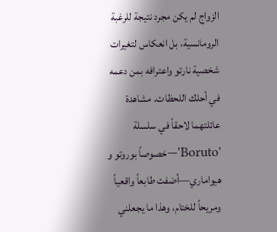الزواج لم يكن مجرد نتيجة للرغبة الرومانسية، بل انعكاس لتغيرات شخصية نارتو واعترافه بمن دعمه في أحلك اللحظات. مشاهدة عائلتهما لاحقاً في سلسلة 'Boruto'—خصوصاً بوروتو و هيواماري—أضفت طابعاً واقعياً ومريحاً للختام، وهذا ما يجعلني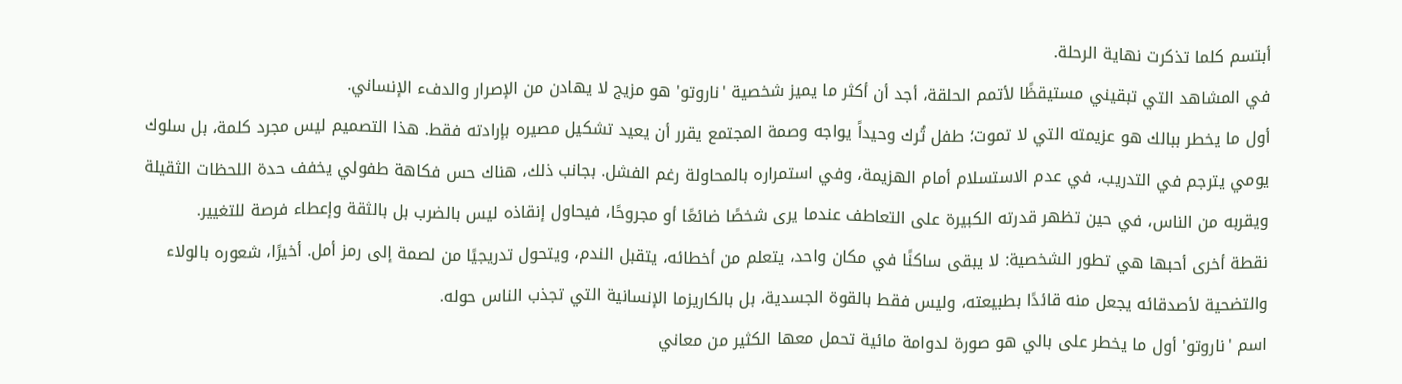أبتسم كلما تذكرت نهاية الرحلة.
في المشاهد التي تبقيني مستيقظًا لأتمم الحلقة، أجد أن أكثر ما يميز شخصية 'ناروتو' هو مزيج لا يهادن من الإصرار والدفء الإنساني.
أول ما يخطر ببالك هو عزيمته التي لا تموت؛ طفل تُرك وحيداً يواجه وصمة المجتمع يقرر أن يعيد تشكيل مصيره بإرادته فقط. هذا التصميم ليس مجرد كلمة، بل سلوك يومي يترجم في التدريب، في عدم الاستسلام أمام الهزيمة، وفي استمراره بالمحاولة رغم الفشل. بجانب ذلك، هناك حس فكاهة طفولي يخفف حدة اللحظات الثقيلة ويقربه من الناس، في حين تظهر قدرته الكبيرة على التعاطف عندما يرى شخصًا ضائعًا أو مجروحًا، فيحاول إنقاذه ليس بالضرب بل بالثقة وإعطاء فرصة للتغيير.
نقطة أخرى أحبها هي تطور الشخصية: لا يبقى ساكنًا في مكان واحد، يتعلم من أخطائه، يتقبل الندم، ويتحول تدريجيًا من لصمة إلى رمز أمل. أخيرًا، شعوره بالولاء والتضحية لأصدقائه يجعل منه قائدًا بطبيعته، وليس فقط بالقوة الجسدية، بل بالكاريزما الإنسانية التي تجذب الناس حوله.
اسم 'ناروتو' أول ما يخطر على بالي هو صورة لدوامة مائية تحمل معها الكثير من معاني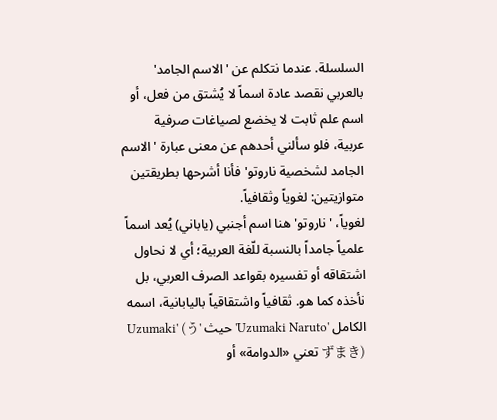السلسلة. عندما نتكلم عن 'الاسم الجامد' بالعربي نقصد عادة اسماً لا يُشتق من فعل، أو اسم علم ثابت لا يخضع لصياغات صرفية عربية، فلو سألني أحدهم عن معنى عبارة 'الاسم الجامد لشخصية ناروتو' فأنا أشرحها بطريقتين متوازيتين: لغوياً وثقافياً.
لغوياً، 'ناروتو' هنا اسم أجنبي (ياباني) يُعد اسماً علمياً جامداً بالنسبة للّغة العربية؛ أي لا نحاول اشتقاقه أو تفسيره بقواعد الصرف العربي، بل نأخذه كما هو. ثقافياً واشتقاقياً باليابانية، اسمه الكامل 'Uzumaki Naruto' حيث 'Uzumaki' (うずまき) تعني «الدوامة» أو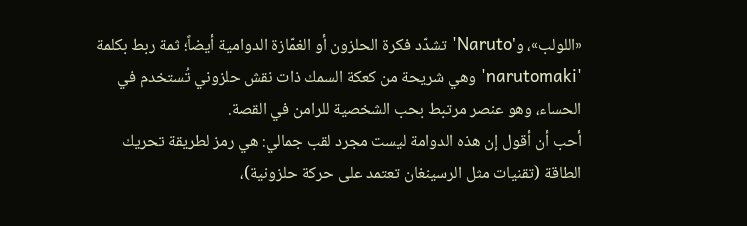«اللولب»، و'Naruto' تشدّد فكرة الحلزون أو الغمّازة الدوامية أيضاً؛ ثمة ربط بكلمة 'narutomaki' وهي شريحة من كعكة السمك ذات نقش حلزوني تُستخدم في الحساء، وهو عنصر مرتبط بحب الشخصية للرامن في القصة.
أحب أن أقول إن هذه الدوامة ليست مجرد لقب جمالي: هي رمز لطريقة تحريك الطاقة (تقنيات مثل الرسينغان تعتمد على حركة حلزونية)،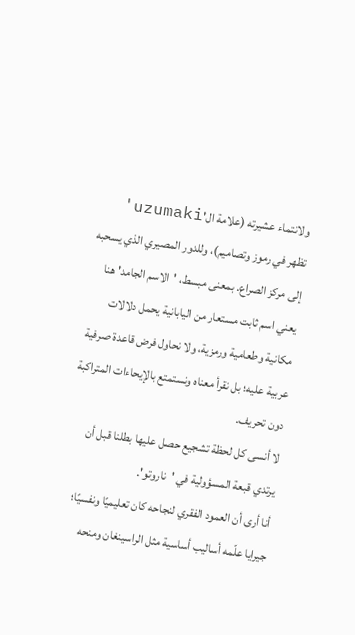ولانتماء عشيرته (علامة ال'uzumaki' تظهر في رموز وتصاميم)، وللدور المصيري الذي يسحبه إلى مركز الصراع. بمعنى مبسط، 'الاسم الجامد' هنا يعني اسم ثابت مستعار من اليابانية يحمل دلالات مكانية وطعامية ورمزية، ولا نحاول فرض قاعدة صرفية عربية عليه؛ بل نقرأ معناه ونستمتع بالإيحاءات المتراكبة دون تحريف.
لا أنسى كل لحظة تشجيع حصل عليها بطلنا قبل أن يرتدي قبعة المسؤولية في 'ناروتو'.
أنا أرى أن العمود الفقري لنجاحه كان تعليميًا ونفسيًا؛ جيرايا علّمه أساليب أساسية مثل الراسينغان ومنحه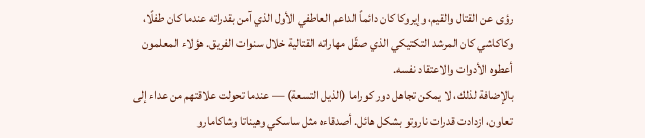رؤى عن القتال والقيم، وإيروكا كان دائماً الداعم العاطفي الأول الذي آمن بقدراته عندما كان طفلًا، وكاكاشي كان المرشد التكتيكي الذي صقّل مهاراته القتالية خلال سنوات الفريق. هؤلاء المعلمون أعطوه الأدوات والاعتقاد نفسه.
بالإضافة لذلك، لا يمكن تجاهل دور كوراما (الذيل التسعة) — عندما تحولت علاقتهم من عداء إلى تعاون، ازدادت قدرات ناروتو بشكل هائل. أصدقاءه مثل ساسكي وهيناتا وشاكامارو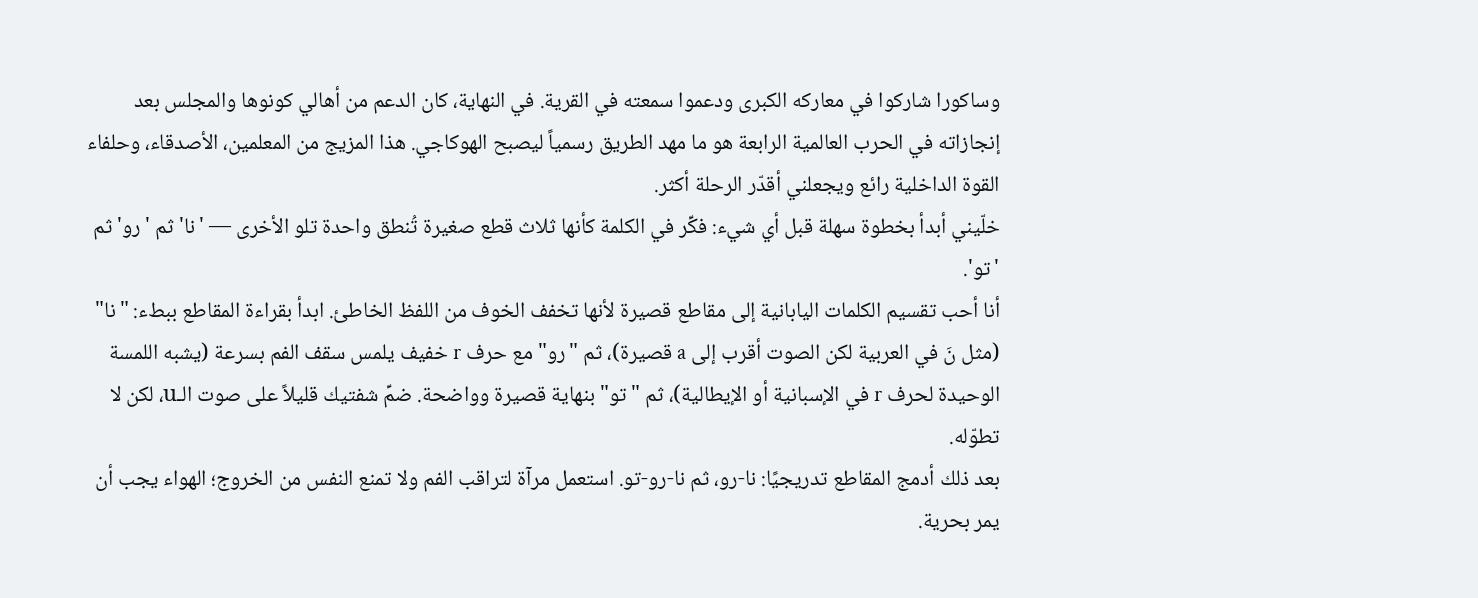وساكورا شاركوا في معاركه الكبرى ودعموا سمعته في القرية. في النهاية، كان الدعم من أهالي كونوها والمجلس بعد إنجازاته في الحرب العالمية الرابعة هو ما مهد الطريق رسمياً ليصبح الهوكاجي. هذا المزيج من المعلمين، الأصدقاء، وحلفاء القوة الداخلية رائع ويجعلني أقدّر الرحلة أكثر.
خلّيني أبدأ بخطوة سهلة قبل أي شيء: فكِّر في الكلمة كأنها ثلاث قطع صغيرة تُنطق واحدة تلو الأخرى — 'نا' ثم 'رو' ثم 'تو'.
أنا أحب تقسيم الكلمات اليابانية إلى مقاطع قصيرة لأنها تخفف الخوف من اللفظ الخاطئ. ابدأ بقراءة المقاطع ببطء: "نا" (مثل نَ في العربية لكن الصوت أقرب إلى a قصيرة)، ثم "رو" مع حرف r خفيف يلمس سقف الفم بسرعة (يشبه اللمسة الوحيدة لحرف r في الإسبانية أو الإيطالية)، ثم "تو" بنهاية قصيرة وواضحة. ضمِّ شفتيك قليلاً على صوت الـu، لكن لا تطوّله.
بعد ذلك أدمج المقاطع تدريجيًا: نا-رو، ثم نا-رو-تو. استعمل مرآة لتراقب الفم ولا تمنع النفس من الخروج؛ الهواء يجب أن يمر بحرية.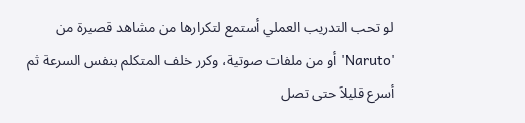لو تحب التدريب العملي أستمع لتكرارها من مشاهد قصيرة من 'Naruto' أو من ملفات صوتية، وكرر خلف المتكلم بنفس السرعة ثم أسرع قليلاً حتى تصل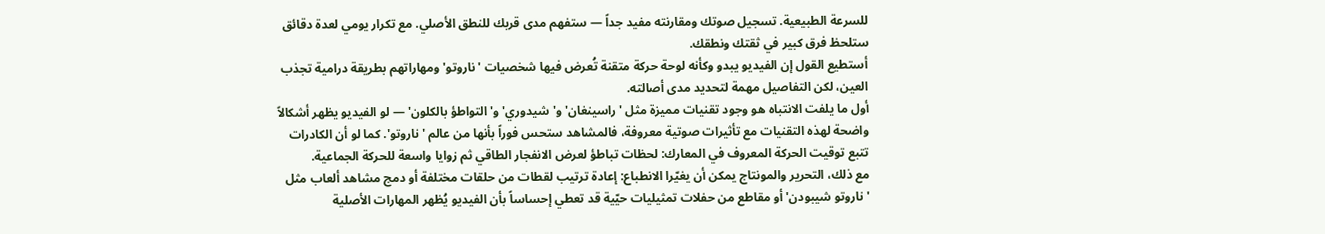للسرعة الطبيعية. تسجيل صوتك ومقارنته مفيد جداً — ستفهم مدى قربك للنطق الأصلي. مع تكرار يومي لعدة دقائق ستلحظ فرق كبير في ثقتك ونطقك.
أستطيع القول إن الفيديو يبدو وكأنه لوحة حركة متقنة تُعرض فيها شخصيات 'ناروتو' ومهاراتهم بطريقة درامية تجذب العين، لكن التفاصيل مهمة لتحديد مدى أصالته.
أول ما يلفت الانتباه هو وجود تقنيات مميزة مثل 'راسينغان' و'شيدوري' و'التواطؤ بالكلون' — لو الفيديو يظهر أشكالاً واضحة لهذه التقنيات مع تأثيرات صوتية معروفة، فالمشاهد ستحس فوراً بأنها من عالم 'ناروتو'. كما لو أن الكادرات تتبع توقيت الحركة المعروف في المعارك: لحظات تباطؤ لعرض الانفجار الطاقي ثم زوايا واسعة للحركة الجماعية.
مع ذلك، التحرير والمونتاج يمكن أن يغيّرا الانطباع: إعادة ترتيب لقطات من حلقات مختلفة أو دمج مشاهد ألعاب مثل 'ناروتو شيبودن' أو مقاطع من حفلات تمثيليات حيّية قد تعطي إحساساً بأن الفيديو يُظهر المهارات الأصلية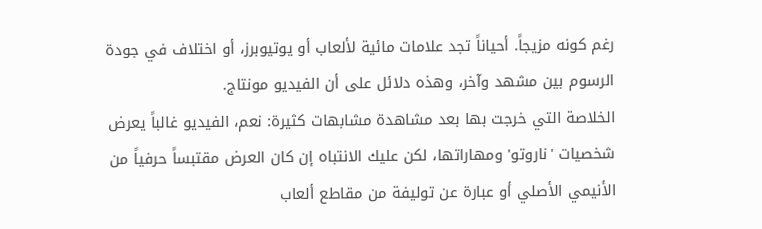رغم كونه مزيجاً. أحياناً تجد علامات مائية لألعاب أو يوتيوبرز، أو اختلاف في جودة الرسوم بين مشهد وآخر، وهذه دلائل على أن الفيديو مونتاج.
الخلاصة التي خرجت بها بعد مشاهدة مشابهات كثيرة: نعم، الفيديو غالباً يعرض شخصيات 'ناروتو' ومهاراتها، لكن عليك الانتباه إن كان العرض مقتبساً حرفياً من الأنيمي الأصلي أو عبارة عن توليفة من مقاطع ألعاب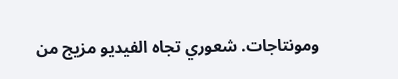ومونتاجات. شعوري تجاه الفيديو مزيج من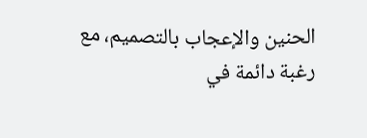الحنين والإعجاب بالتصميم، مع رغبة دائمة في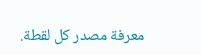معرفة مصدر كل لقطة.